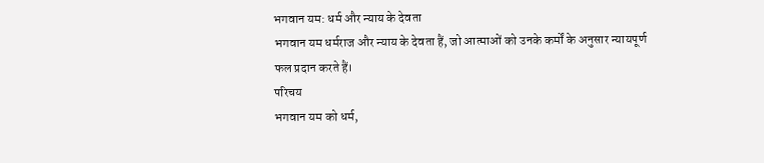भगवान यम: धर्म और न्याय के देवता
भगवान यम धर्मराज और न्याय के देवता हैं, जो आत्माओं को उनके कर्मों के अनुसार न्यायपूर्ण फल प्रदान करते हैं।
परिचय
भगवान यम को धर्म,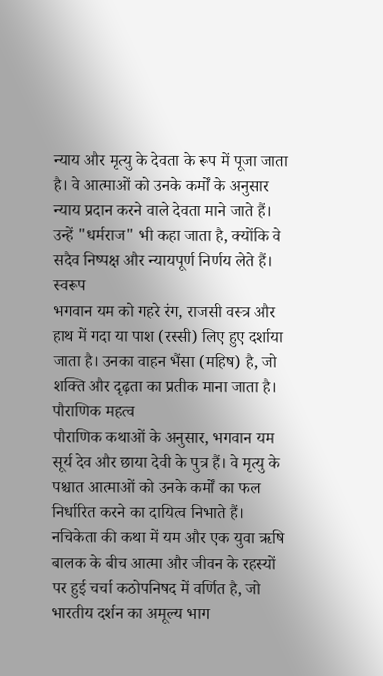न्याय और मृत्यु के देवता के रूप में पूजा जाता है। वे आत्माओं को उनके कर्मों के अनुसार न्याय प्रदान करने वाले देवता माने जाते हैं। उन्हें "धर्मराज" भी कहा जाता है, क्योंकि वे सदैव निष्पक्ष और न्यायपूर्ण निर्णय लेते हैं।
स्वरूप
भगवान यम को गहरे रंग, राजसी वस्त्र और हाथ में गदा या पाश (रस्सी) लिए हुए दर्शाया जाता है। उनका वाहन भैंसा (महिष) है, जो शक्ति और दृढ़ता का प्रतीक माना जाता है।
पौराणिक महत्व
पौराणिक कथाओं के अनुसार, भगवान यम सूर्य देव और छाया देवी के पुत्र हैं। वे मृत्यु के पश्चात आत्माओं को उनके कर्मों का फल निर्धारित करने का दायित्व निभाते हैं। नचिकेता की कथा में यम और एक युवा ऋषि बालक के बीच आत्मा और जीवन के रहस्यों पर हुई चर्चा कठोपनिषद में वर्णित है, जो भारतीय दर्शन का अमूल्य भाग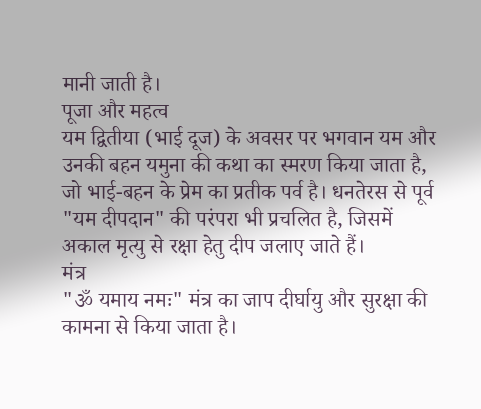मानी जाती है।
पूजा और महत्व
यम द्वितीया (भाई दूज) के अवसर पर भगवान यम और उनकी बहन यमुना की कथा का स्मरण किया जाता है, जो भाई-बहन के प्रेम का प्रतीक पर्व है। धनतेरस से पूर्व "यम दीपदान" की परंपरा भी प्रचलित है, जिसमें अकाल मृत्यु से रक्षा हेतु दीप जलाए जाते हैं।
मंत्र
"ॐ यमाय नमः" मंत्र का जाप दीर्घायु और सुरक्षा की कामना से किया जाता है।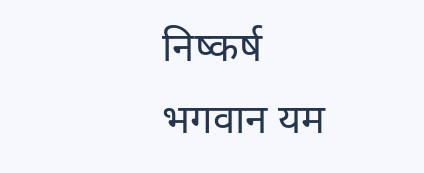निष्कर्ष
भगवान यम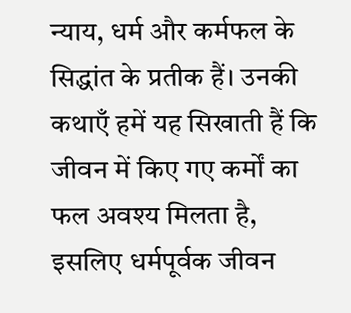न्याय, धर्म और कर्मफल के सिद्धांत के प्रतीक हैं। उनकी कथाएँ हमें यह सिखाती हैं कि जीवन में किए गए कर्मों का फल अवश्य मिलता है, इसलिए धर्मपूर्वक जीवन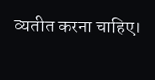व्यतीत करना चाहिए।